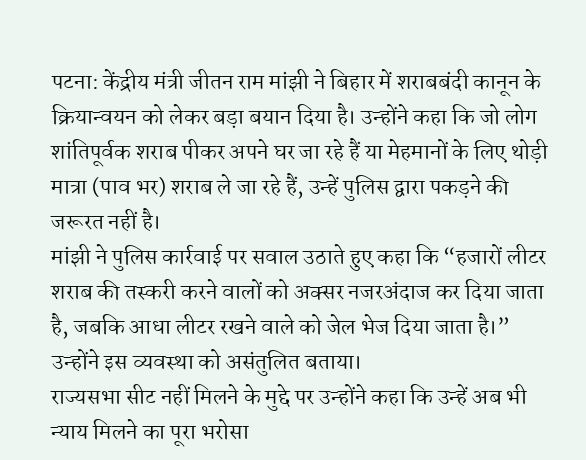पटना: केंद्रीय मंत्री जीतन राम मांझी ने बिहार में शराबबंदी कानून के क्रियान्वयन को लेकर बड़ा बयान दिया है। उन्होंने कहा कि जो लोग शांतिपूर्वक शराब पीकर अपने घर जा रहे हैं या मेहमानों के लिए थोड़ी मात्रा (पाव भर) शराब ले जा रहे हैं, उन्हें पुलिस द्वारा पकड़ने की जरूरत नहीं है।
मांझी ने पुलिस कार्रवाई पर सवाल उठाते हुए कहा कि “हजारों लीटर शराब की तस्करी करने वालों को अक्सर नजरअंदाज कर दिया जाता है, जबकि आधा लीटर रखने वाले को जेल भेज दिया जाता है।” उन्होंने इस व्यवस्था को असंतुलित बताया।
राज्यसभा सीट नहीं मिलने के मुद्दे पर उन्होंने कहा कि उन्हें अब भी न्याय मिलने का पूरा भरोसा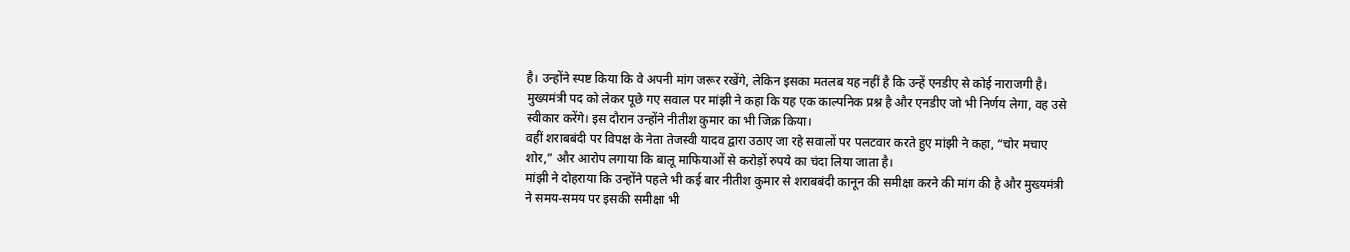है। उन्होंने स्पष्ट किया कि वे अपनी मांग जरूर रखेंगे, लेकिन इसका मतलब यह नहीं है कि उन्हें एनडीए से कोई नाराजगी है।
मुख्यमंत्री पद को लेकर पूछे गए सवाल पर मांझी ने कहा कि यह एक काल्पनिक प्रश्न है और एनडीए जो भी निर्णय लेगा, वह उसे स्वीकार करेंगे। इस दौरान उन्होंने नीतीश कुमार का भी जिक्र किया।
वहीं शराबबंदी पर विपक्ष के नेता तेजस्वी यादव द्वारा उठाए जा रहे सवालों पर पलटवार करते हुए मांझी ने कहा, “चोर मचाए शोर,” और आरोप लगाया कि बालू माफियाओं से करोड़ों रुपये का चंदा लिया जाता है।
मांझी ने दोहराया कि उन्होंने पहले भी कई बार नीतीश कुमार से शराबबंदी कानून की समीक्षा करने की मांग की है और मुख्यमंत्री ने समय-समय पर इसकी समीक्षा भी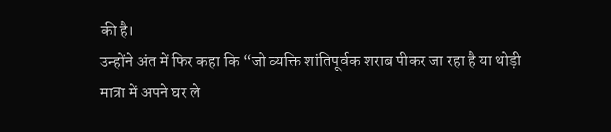की है।
उन्होंने अंत में फिर कहा कि “जो व्यक्ति शांतिपूर्वक शराब पीकर जा रहा है या थोड़ी मात्रा में अपने घर ले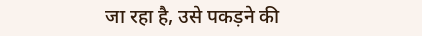जा रहा है, उसे पकड़ने की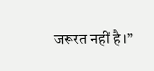जरूरत नहीं है।”